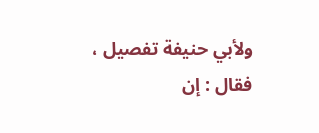ولأبي حنيفة تفصيل ، فقال : إن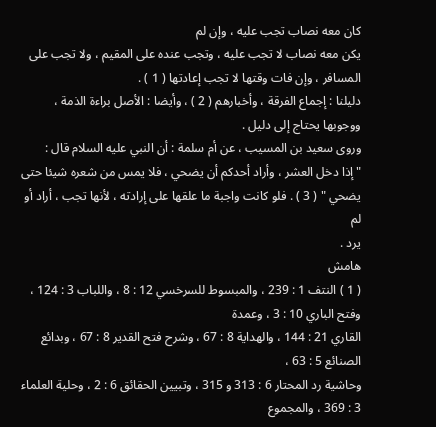كان معه نصاب تجب عليه ، وإن لم
يكن معه نصاب لا تجب عليه ، وتجب عنده على المقيم ، ولا تجب على
المسافر ، وإن فات وقتها لا تجب إعادتها ( 1 ) .
دليلنا : إجماع الفرقة ، وأخبارهم ( 2 ) ، وأيضا : الأصل براءة الذمة ،
ووجوبها يحتاج إلى دليل .
وروى سعيد بن المسيب ، عن أم سلمة : أن النبي عليه السلام قال :
" إذا دخل العشر ، وأراد أحدكم أن يضحي ، فلا يمس من شعره شيئا حتى
يضحي " ( 3 ) . فلو كانت واجبة ما علقها على إرادته ، لأنها تجب ، أراد أو لم
يرد .
هامش
( 1 ) النتف 1 : 239 ، والمبسوط للسرخسي 12 : 8 ، واللباب 3 : 124 ، وفتح الباري 10 : 3 ، وعمدة
القاري 21 : 144 ، والهداية 8 : 67 ، وشرح فتح القدير 8 : 67 ، وبدائع الصنائع 5 : 63 ،
وحاشية رد المحتار 6 : 313 و 315 ، وتبيين الحقائق 6 : 2 ، وحلية العلماء 3 : 369 ، والمجموع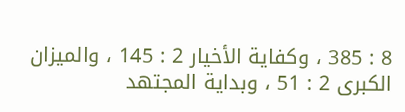8 : 385 ، وكفاية الأخيار 2 : 145 ، والميزان الكبرى 2 : 51 ، وبداية المجتهد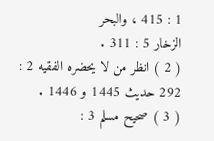1 : 415 ، والبحر
الزخار 5 : 311 .
( 2 ) انظر من لا يحضره الفقيه 2 : 292 حديث 1445 و 1446 .
( 3 ) صحيح مسلم 3 :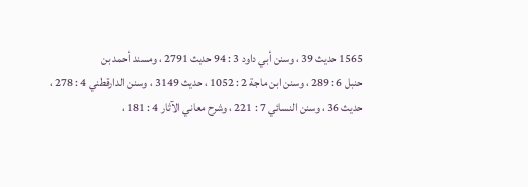1565 حديث 39 ، وسنن أبي داود 3 : 94 حديث 2791 ، ومسند أحمد بن
حنبل 6 : 289 ، وسنن ابن ماجة 2 : 1052 ، حديث 3149 ، وسنن الدارقطني 4 : 278 ،
حديث 36 ، وسنن النسائي 7 : 221 ، وشرح معاني الآثار 4 : 181 ،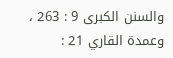والسنن الكبرى 9 : 263 ،
وعمدة القاري 21 :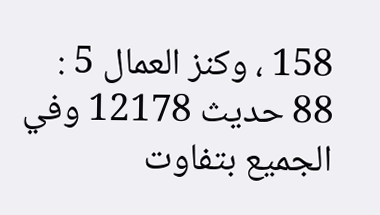158 ، وكنز العمال 5 : 88 حديث 12178 وفي الجميع بتفاوت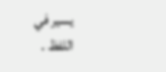يسير في
اللفظ .